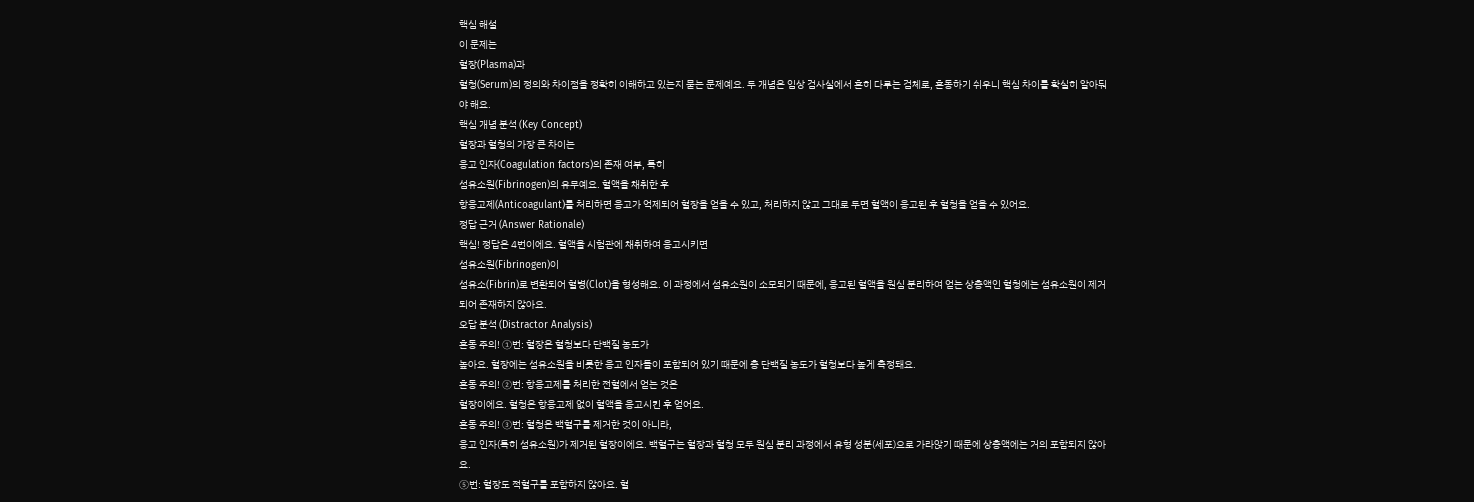핵심 해설
이 문제는
혈장(Plasma)과
혈청(Serum)의 정의와 차이점을 정확히 이해하고 있는지 묻는 문제예요. 두 개념은 임상 검사실에서 흔히 다루는 검체로, 혼동하기 쉬우니 핵심 차이를 확실히 알아둬야 해요.
핵심 개념 분석 (Key Concept)
혈장과 혈청의 가장 큰 차이는
응고 인자(Coagulation factors)의 존재 여부, 특히
섬유소원(Fibrinogen)의 유무예요. 혈액을 채취한 후
항응고제(Anticoagulant)를 처리하면 응고가 억제되어 혈장을 얻을 수 있고, 처리하지 않고 그대로 두면 혈액이 응고된 후 혈청을 얻을 수 있어요.
정답 근거 (Answer Rationale)
핵심! 정답은 4번이에요. 혈액을 시험관에 채취하여 응고시키면
섬유소원(Fibrinogen)이
섬유소(Fibrin)로 변환되어 혈병(Clot)을 형성해요. 이 과정에서 섬유소원이 소모되기 때문에, 응고된 혈액을 원심 분리하여 얻는 상층액인 혈청에는 섬유소원이 제거되어 존재하지 않아요.
오답 분석 (Distractor Analysis)
혼동 주의! ①번: 혈장은 혈청보다 단백질 농도가
높아요. 혈장에는 섬유소원을 비롯한 응고 인자들이 포함되어 있기 때문에 총 단백질 농도가 혈청보다 높게 측정돼요.
혼동 주의! ②번: 항응고제를 처리한 전혈에서 얻는 것은
혈장이에요. 혈청은 항응고제 없이 혈액을 응고시킨 후 얻어요.
혼동 주의! ③번: 혈청은 백혈구를 제거한 것이 아니라,
응고 인자(특히 섬유소원)가 제거된 혈장이에요. 백혈구는 혈장과 혈청 모두 원심 분리 과정에서 유형 성분(세포)으로 가라앉기 때문에 상층액에는 거의 포함되지 않아요.
⑤번: 혈장도 적혈구를 포함하지 않아요. 혈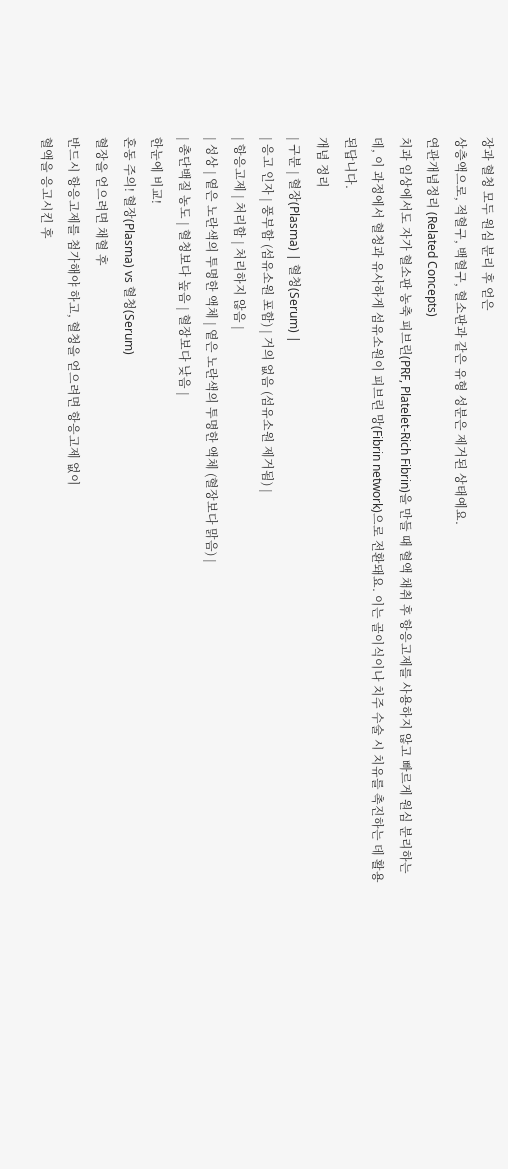장과 혈청 모두 원심 분리 후 얻은
상층액으로, 적혈구, 백혈구, 혈소판과 같은 유형 성분은 제거된 상태예요.
연관개념정리 (Related Concepts)
치과 임상에서도 자가 혈소판 농축 피브린(PRF, Platelet-Rich Fibrin)을 만들 때 혈액 채취 후 항응고제를 사용하지 않고 빠르게 원심 분리하는데, 이 과정에서 혈청과 유사하게 섬유소원이 피브린 망(Fibrin network)으로 전환돼요. 이는 골이식이나 치주 수술 시 치유를 촉진하는 데 활용된답니다.
개념 정리
| 구분 | 혈장(Plasma) | 혈청(Serum) |
| 응고 인자 | 풍부함 (섬유소원 포함) | 거의 없음 (섬유소원 제거됨) |
| 항응고제 | 처리함 | 처리하지 않음 |
| 성상 | 옅은 노란색의 투명한 액체 | 옅은 노란색의 투명한 액체 (혈장보다 맑음) |
| 총단백질 농도 | 혈청보다 높음 | 혈장보다 낮음 |
한눈에 비교!
혼동 주의! 혈장(Plasma) vs 혈청(Serum)
혈장을 얻으려면 채혈 후
반드시 항응고제를 첨가해야 하고, 혈청을 얻으려면 항응고제 없이
혈액을 응고시킨 후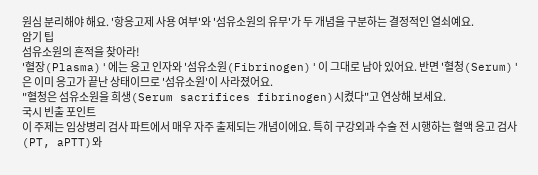원심 분리해야 해요. '항응고제 사용 여부'와 '섬유소원의 유무'가 두 개념을 구분하는 결정적인 열쇠예요.
암기 팁
섬유소원의 흔적을 찾아라!
'혈장(Plasma)'에는 응고 인자와 '섬유소원(Fibrinogen)'이 그대로 남아 있어요. 반면 '혈청(Serum)'은 이미 응고가 끝난 상태이므로 '섬유소원'이 사라졌어요.
"혈청은 섬유소원을 희생(Serum sacrifices fibrinogen)시켰다"고 연상해 보세요.
국시 빈출 포인트
이 주제는 임상병리 검사 파트에서 매우 자주 출제되는 개념이에요. 특히 구강외과 수술 전 시행하는 혈액 응고 검사(PT, aPTT)와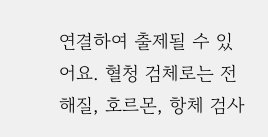연결하여 출제될 수 있어요. 혈청 검체로는 전해질, 호르몬, 항체 검사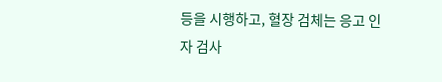등을 시행하고, 혈장 검체는 응고 인자 검사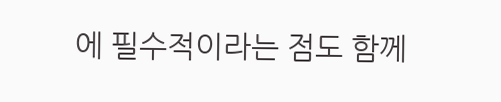에 필수적이라는 점도 함께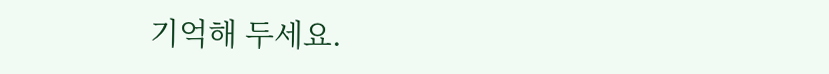기억해 두세요.